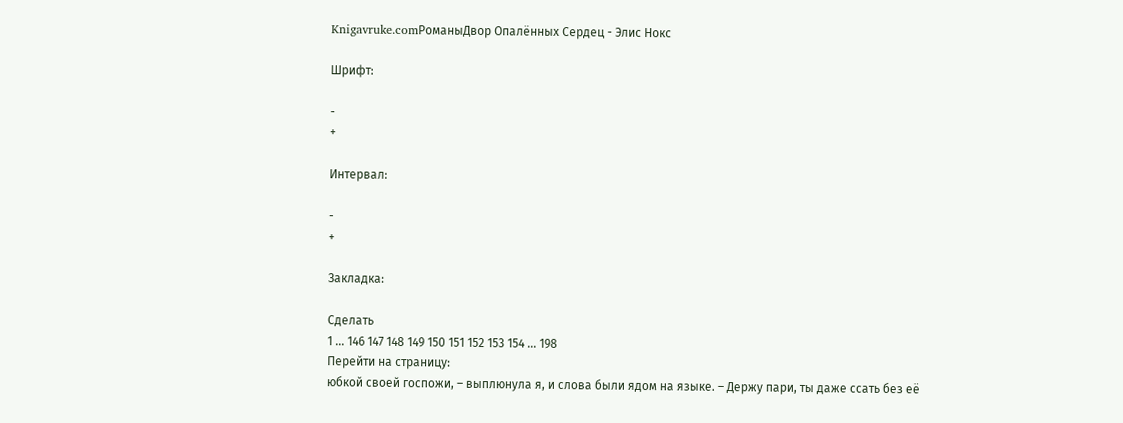Knigavruke.comРоманыДвор Опалённых Сердец - Элис Нокс

Шрифт:

-
+

Интервал:

-
+

Закладка:

Сделать
1 ... 146 147 148 149 150 151 152 153 154 ... 198
Перейти на страницу:
юбкой своей госпожи, – выплюнула я, и слова были ядом на языке. – Держу пари, ты даже ссать без её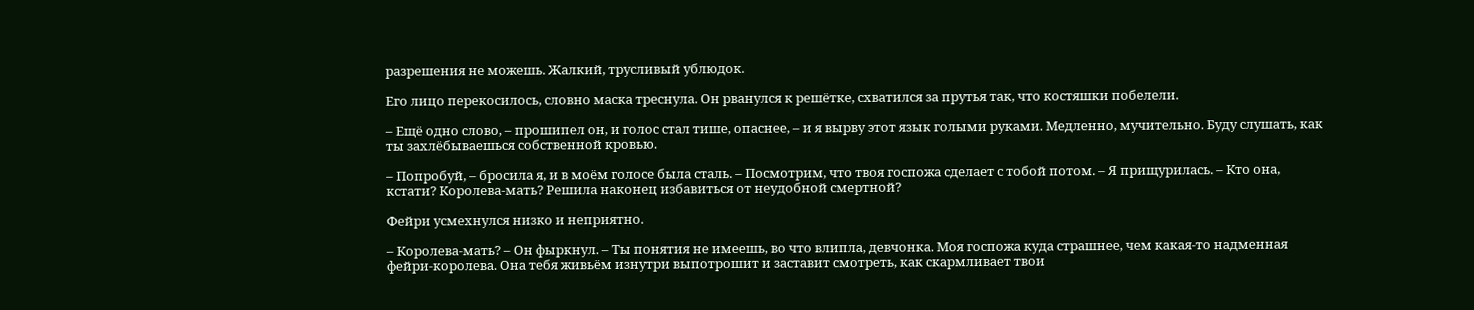разрешения не можешь. Жалкий, трусливый ублюдок.

Его лицо перекосилось, словно маска треснула. Он рванулся к решётке, схватился за прутья так, что костяшки побелели.

– Ещё одно слово, – прошипел он, и голос стал тише, опаснее, – и я вырву этот язык голыми руками. Медленно, мучительно. Буду слушать, как ты захлёбываешься собственной кровью.

– Попробуй, – бросила я, и в моём голосе была сталь. – Посмотрим, что твоя госпожа сделает с тобой потом. – Я прищурилась. – Кто она, кстати? Королева-мать? Решила наконец избавиться от неудобной смертной?

Фейри усмехнулся низко и неприятно.

– Королева-мать? – Он фыркнул. – Ты понятия не имеешь, во что влипла, девчонка. Моя госпожа куда страшнее, чем какая-то надменная фейри-королева. Она тебя живьём изнутри выпотрошит и заставит смотреть, как скармливает твои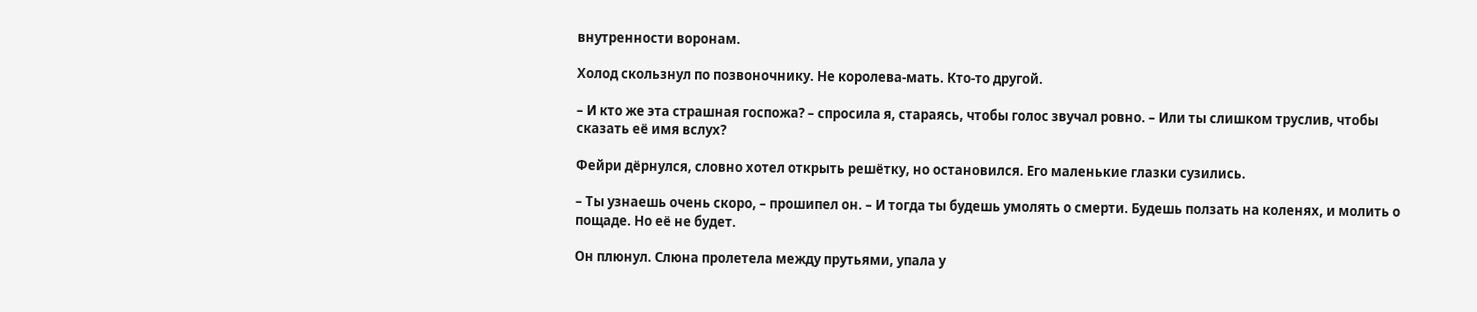внутренности воронам.

Холод скользнул по позвоночнику. Не королева-мать. Кто-то другой.

– И кто же эта страшная госпожа? – спросила я, стараясь, чтобы голос звучал ровно. – Или ты слишком труслив, чтобы сказать её имя вслух?

Фейри дёрнулся, словно хотел открыть решётку, но остановился. Его маленькие глазки сузились.

– Ты узнаешь очень скоро, – прошипел он. – И тогда ты будешь умолять о смерти. Будешь ползать на коленях, и молить о пощаде. Но её не будет.

Он плюнул. Слюна пролетела между прутьями, упала у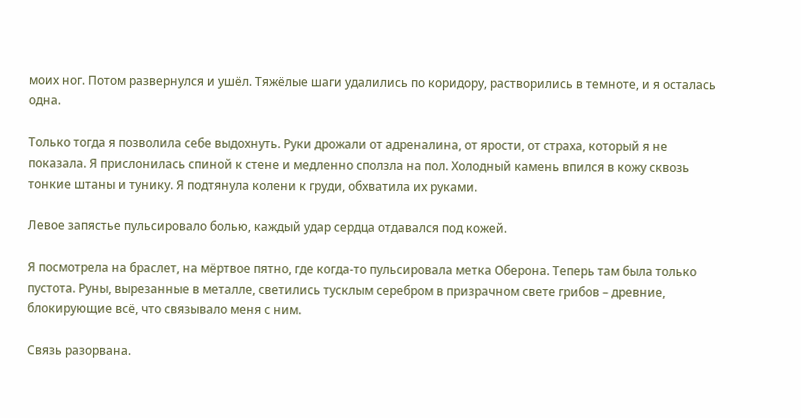моих ног. Потом развернулся и ушёл. Тяжёлые шаги удалились по коридору, растворились в темноте, и я осталась одна.

Только тогда я позволила себе выдохнуть. Руки дрожали от адреналина, от ярости, от страха, который я не показала. Я прислонилась спиной к стене и медленно сползла на пол. Холодный камень впился в кожу сквозь тонкие штаны и тунику. Я подтянула колени к груди, обхватила их руками.

Левое запястье пульсировало болью, каждый удар сердца отдавался под кожей.

Я посмотрела на браслет, на мёртвое пятно, где когда-то пульсировала метка Оберона. Теперь там была только пустота. Руны, вырезанные в металле, светились тусклым серебром в призрачном свете грибов – древние, блокирующие всё, что связывало меня с ним.

Связь разорвана.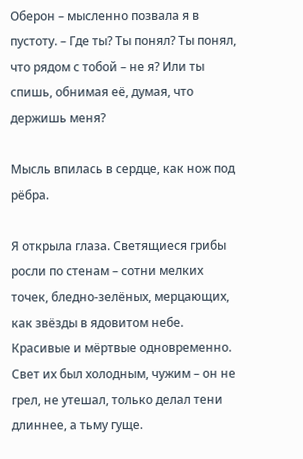Оберон – мысленно позвала я в пустоту. – Где ты? Ты понял? Ты понял, что рядом с тобой – не я? Или ты спишь, обнимая её, думая, что держишь меня?

Мысль впилась в сердце, как нож под рёбра.

Я открыла глаза. Светящиеся грибы росли по стенам – сотни мелких точек, бледно-зелёных, мерцающих, как звёзды в ядовитом небе. Красивые и мёртвые одновременно. Свет их был холодным, чужим – он не грел, не утешал, только делал тени длиннее, а тьму гуще.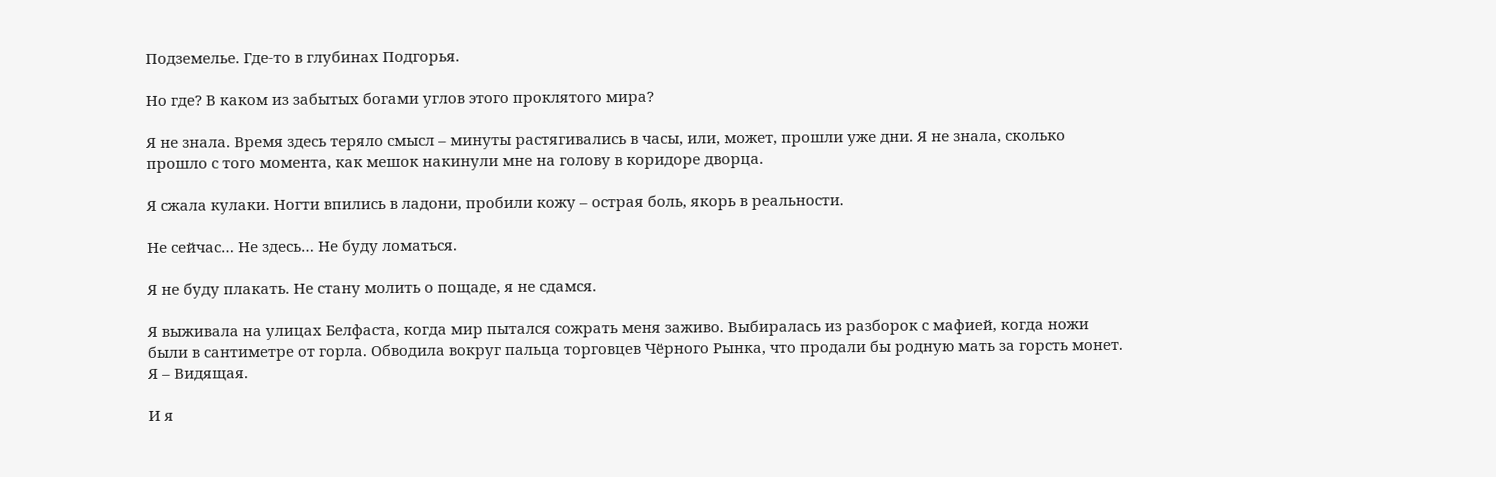Подземелье. Где-то в глубинах Подгорья.

Но где? В каком из забытых богами углов этого проклятого мира?

Я не знала. Время здесь теряло смысл – минуты растягивались в часы, или, может, прошли уже дни. Я не знала, сколько прошло с того момента, как мешок накинули мне на голову в коридоре дворца.

Я сжала кулаки. Ногти впились в ладони, пробили кожу – острая боль, якорь в реальности.

Не сейчас… Не здесь… Не буду ломаться.

Я не буду плакать. Не стану молить о пощаде, я не сдамся.

Я выживала на улицах Белфаста, когда мир пытался сожрать меня заживо. Выбиралась из разборок с мафией, когда ножи были в сантиметре от горла. Обводила вокруг пальца торговцев Чёрного Рынка, что продали бы родную мать за горсть монет. Я – Видящая.

И я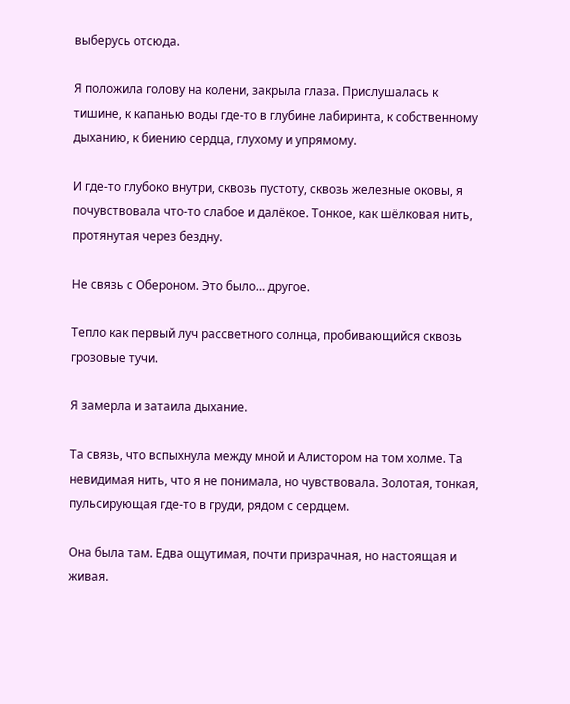выберусь отсюда.

Я положила голову на колени, закрыла глаза. Прислушалась к тишине, к капанью воды где-то в глубине лабиринта, к собственному дыханию, к биению сердца, глухому и упрямому.

И где-то глубоко внутри, сквозь пустоту, сквозь железные оковы, я почувствовала что-то слабое и далёкое. Тонкое, как шёлковая нить, протянутая через бездну.

Не связь с Обероном. Это было… другое.

Тепло как первый луч рассветного солнца, пробивающийся сквозь грозовые тучи.

Я замерла и затаила дыхание.

Та связь, что вспыхнула между мной и Алистором на том холме. Та невидимая нить, что я не понимала, но чувствовала. Золотая, тонкая, пульсирующая где-то в груди, рядом с сердцем.

Она была там. Едва ощутимая, почти призрачная, но настоящая и живая.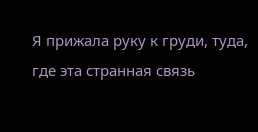Я прижала руку к груди, туда, где эта странная связь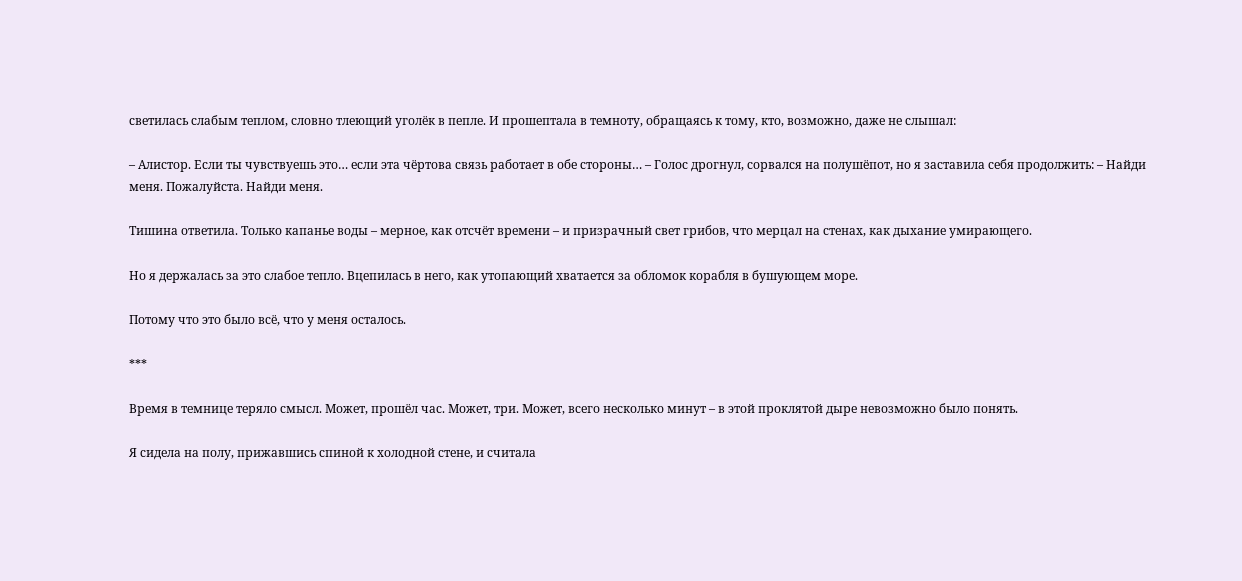светилась слабым теплом, словно тлеющий уголёк в пепле. И прошептала в темноту, обращаясь к тому, кто, возможно, даже не слышал:

– Алистор. Если ты чувствуешь это… если эта чёртова связь работает в обе стороны… – Голос дрогнул, сорвался на полушёпот, но я заставила себя продолжить: – Найди меня. Пожалуйста. Найди меня.

Тишина ответила. Только капанье воды – мерное, как отсчёт времени – и призрачный свет грибов, что мерцал на стенах, как дыхание умирающего.

Но я держалась за это слабое тепло. Вцепилась в него, как утопающий хватается за обломок корабля в бушующем море.

Потому что это было всё, что у меня осталось.

***

Время в темнице теряло смысл. Может, прошёл час. Может, три. Может, всего несколько минут – в этой проклятой дыре невозможно было понять.

Я сидела на полу, прижавшись спиной к холодной стене, и считала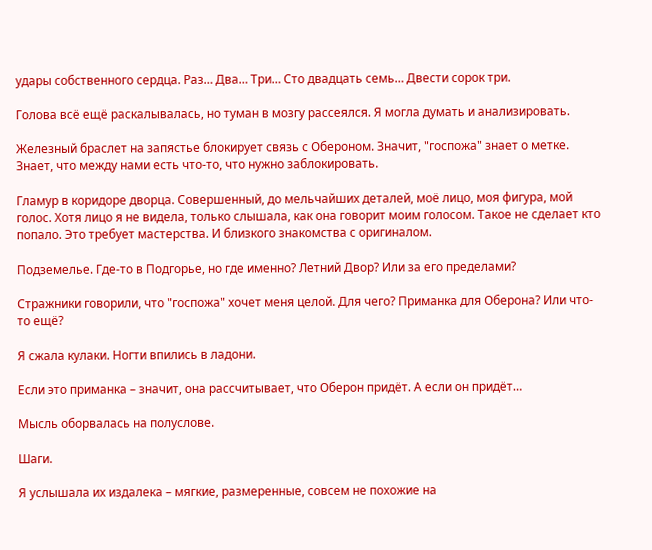удары собственного сердца. Раз… Два… Три… Сто двадцать семь… Двести сорок три.

Голова всё ещё раскалывалась, но туман в мозгу рассеялся. Я могла думать и анализировать.

Железный браслет на запястье блокирует связь с Обероном. Значит, "госпожа" знает о метке. Знает, что между нами есть что-то, что нужно заблокировать.

Гламур в коридоре дворца. Совершенный, до мельчайших деталей, моё лицо, моя фигура, мой голос. Хотя лицо я не видела, только слышала, как она говорит моим голосом. Такое не сделает кто попало. Это требует мастерства. И близкого знакомства с оригиналом.

Подземелье. Где-то в Подгорье, но где именно? Летний Двор? Или за его пределами?

Стражники говорили, что "госпожа" хочет меня целой. Для чего? Приманка для Оберона? Или что-то ещё?

Я сжала кулаки. Ногти впились в ладони.

Если это приманка – значит, она рассчитывает, что Оберон придёт. А если он придёт…

Мысль оборвалась на полуслове.

Шаги.

Я услышала их издалека – мягкие, размеренные, совсем не похожие на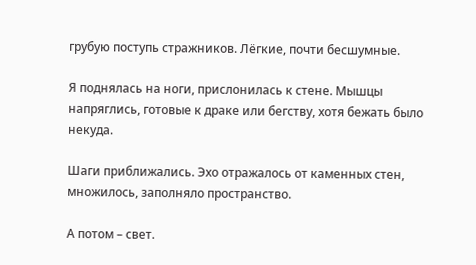грубую поступь стражников. Лёгкие, почти бесшумные.

Я поднялась на ноги, прислонилась к стене. Мышцы напряглись, готовые к драке или бегству, хотя бежать было некуда.

Шаги приближались. Эхо отражалось от каменных стен, множилось, заполняло пространство.

А потом – свет.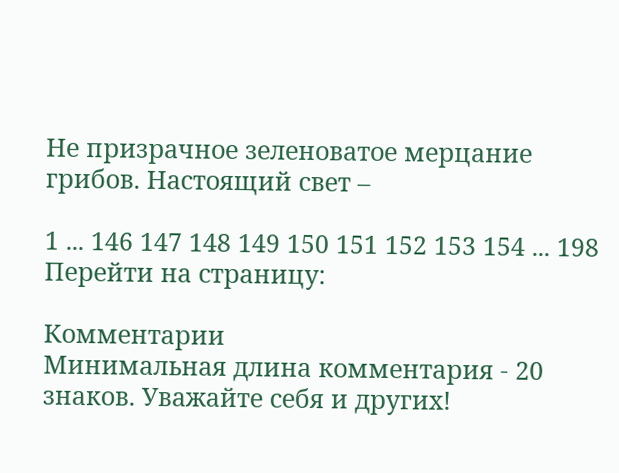Не призрачное зеленоватое мерцание грибов. Настоящий свет –

1 ... 146 147 148 149 150 151 152 153 154 ... 198
Перейти на страницу:

Комментарии
Минимальная длина комментария - 20 знаков. Уважайте себя и других!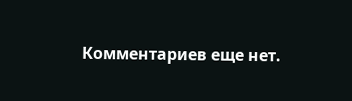Комментариев еще нет.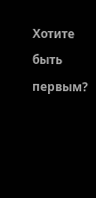Хотите быть первым?